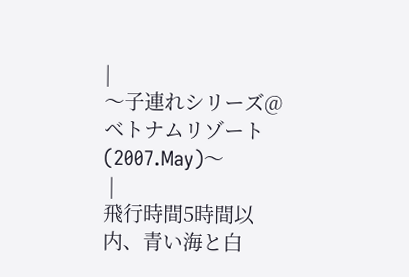|
〜子連れシリーズ@ ベトナムリゾート(2007.May)〜
 |
飛行時間5時間以内、青い海と白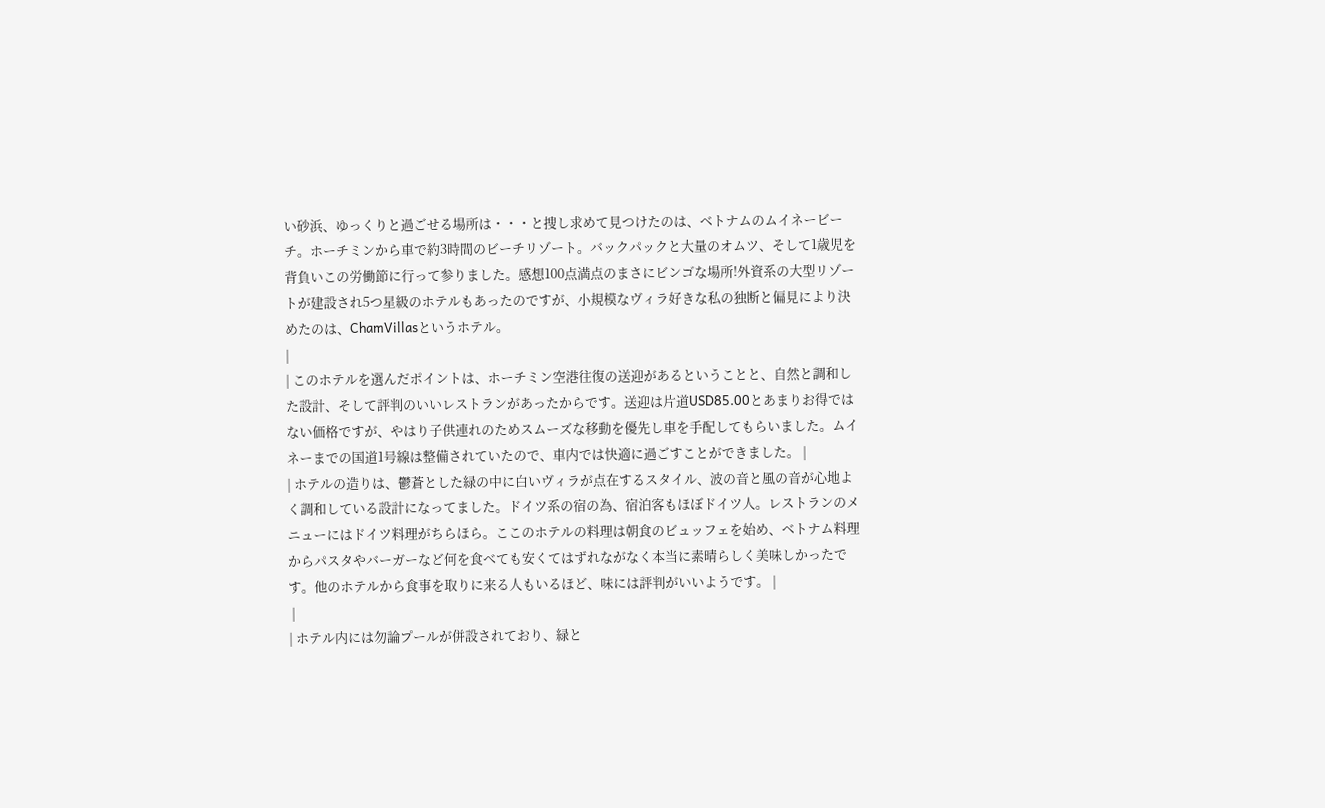い砂浜、ゆっくりと過ごせる場所は・・・と捜し求めて見つけたのは、ベトナムのムイネービーチ。ホーチミンから車で約3時間のビーチリゾート。バックパックと大量のオムツ、そして1歳児を背負いこの労働節に行って参りました。感想100点満点のまさにビンゴな場所!外資系の大型リゾートが建設され5つ星級のホテルもあったのですが、小規模なヴィラ好きな私の独断と偏見により決めたのは、ChamVillasというホテル。
|
| このホテルを選んだポイントは、ホーチミン空港往復の送迎があるということと、自然と調和した設計、そして評判のいいレストランがあったからです。送迎は片道USD85.00とあまりお得ではない価格ですが、やはり子供連れのためスムーズな移動を優先し車を手配してもらいました。ムイネーまでの国道1号線は整備されていたので、車内では快適に過ごすことができました。 |
| ホテルの造りは、鬱蒼とした緑の中に白いヴィラが点在するスタイル、波の音と風の音が心地よく調和している設計になってました。ドイツ系の宿の為、宿泊客もほぼドイツ人。レストランのメニューにはドイツ料理がちらほら。ここのホテルの料理は朝食のビュッフェを始め、ベトナム料理からパスタやバーガーなど何を食べても安くてはずれながなく本当に素晴らしく美味しかったです。他のホテルから食事を取りに来る人もいるほど、味には評判がいいようです。 |
 |
| ホテル内には勿論プールが併設されており、緑と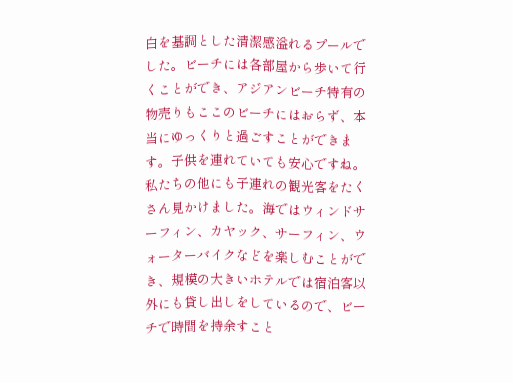白を基調とした清潔感溢れるプールでした。ビーチには各部屋から歩いて行くことができ、アジアンビーチ特有の物売りもここのビーチにはおらず、本当にゆっくりと過ごすことができます。子供を連れていても安心ですね。私たちの他にも子連れの観光客をたくさん見かけました。海ではウィンドサーフィン、カヤック、サーフィン、ウォーターバイクなどを楽しむことができ、規模の大きいホテルでは宿泊客以外にも貸し出しをしているので、ビーチで時間を持余すこと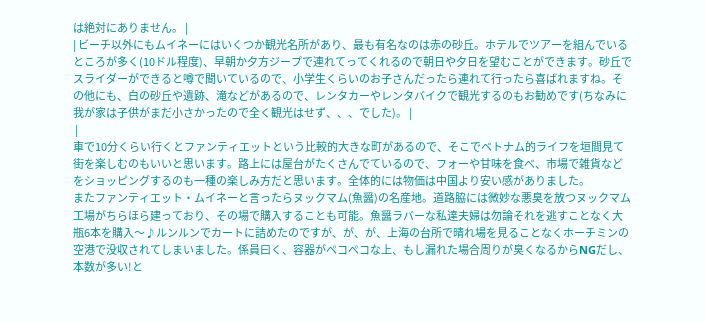は絶対にありません。 |
| ビーチ以外にもムイネーにはいくつか観光名所があり、最も有名なのは赤の砂丘。ホテルでツアーを組んでいるところが多く(10ドル程度)、早朝か夕方ジープで連れてってくれるので朝日や夕日を望むことができます。砂丘でスライダーができると噂で聞いているので、小学生くらいのお子さんだったら連れて行ったら喜ばれますね。その他にも、白の砂丘や遺跡、滝などがあるので、レンタカーやレンタバイクで観光するのもお勧めです(ちなみに我が家は子供がまだ小さかったので全く観光はせず、、、でした)。 |
 |
車で10分くらい行くとファンティエットという比較的大きな町があるので、そこでベトナム的ライフを垣間見て街を楽しむのもいいと思います。路上には屋台がたくさんでているので、フォーや甘味を食べ、市場で雑貨などをショッピングするのも一種の楽しみ方だと思います。全体的には物価は中国より安い感がありました。
またファンティエット・ムイネーと言ったらヌックマム(魚醤)の名産地。道路脇には微妙な悪臭を放つヌックマム工場がちらほら建っており、その場で購入することも可能。魚醤ラバーな私達夫婦は勿論それを逃すことなく大瓶6本を購入〜♪ルンルンでカートに詰めたのですが、が、が、上海の台所で晴れ場を見ることなくホーチミンの空港で没収されてしまいました。係員曰く、容器がペコペコな上、もし漏れた場合周りが臭くなるからNGだし、本数が多い!と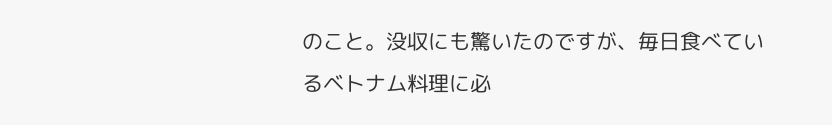のこと。没収にも驚いたのですが、毎日食べているベトナム料理に必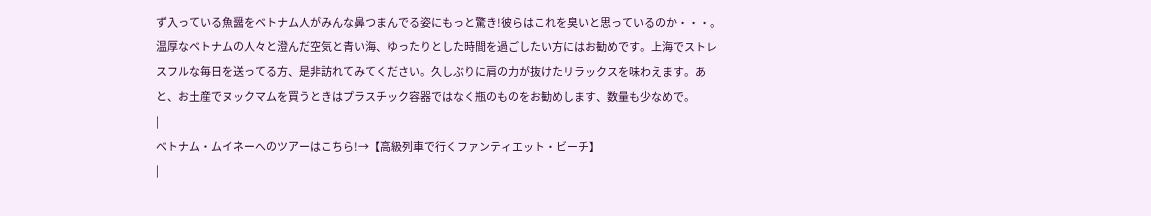ず入っている魚醤をベトナム人がみんな鼻つまんでる姿にもっと驚き!彼らはこれを臭いと思っているのか・・・。
温厚なベトナムの人々と澄んだ空気と青い海、ゆったりとした時間を過ごしたい方にはお勧めです。上海でストレスフルな毎日を送ってる方、是非訪れてみてください。久しぶりに肩の力が抜けたリラックスを味わえます。あと、お土産でヌックマムを買うときはプラスチック容器ではなく瓶のものをお勧めします、数量も少なめで。
|
ベトナム・ムイネーへのツアーはこちら!→【高級列車で行くファンティエット・ビーチ】
|